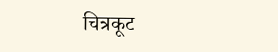चित्रकूट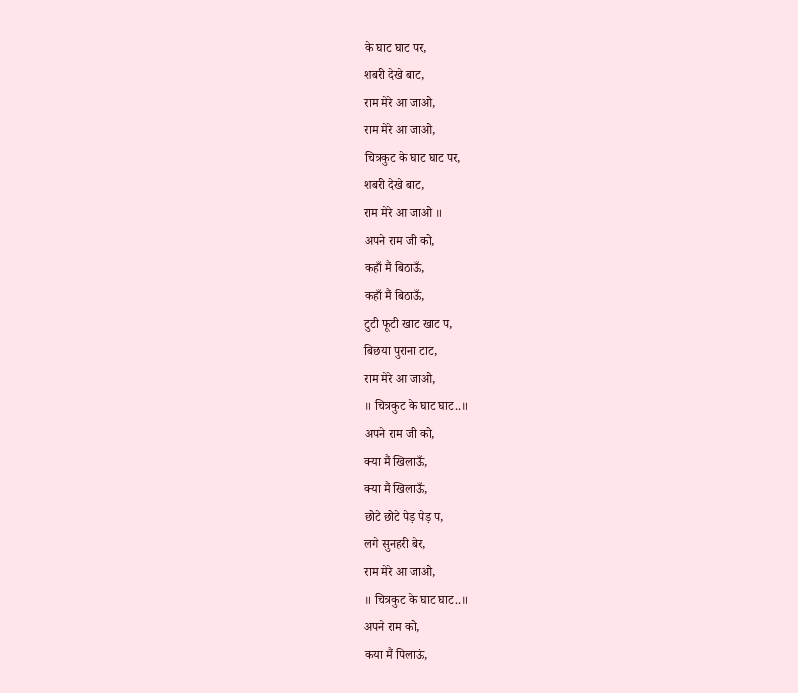के घाट घाट पर,
शबरी देखे बाट,
राम मेरे आ जाओ,
राम मेरे आ जाओ,
चित्रकुट के घाट घाट पर,
शबरी देखे बाट,
राम मेरे आ जाओ ॥
अपने राम जी को,
कहाँ मैं बिठाऊँ,
कहाँ मैं बिठाऊँ,
टुटी फूटी खाट खाट प,
बिछया पुराना टाट,
राम मेरे आ जाओ,
॥ चित्रकुट के घाट घाट..॥
अपने राम जी को,
क्या मैं खिलाऊँ,
क्या मैं खिलाऊँ,
छोटे छोटे पेड़ पेड़ प,
लगे सुनहरी बेर,
राम मेरे आ जाओ,
॥ चित्रकुट के घाट घाट..॥
अपने राम को,
कया मैं पिलाऊं,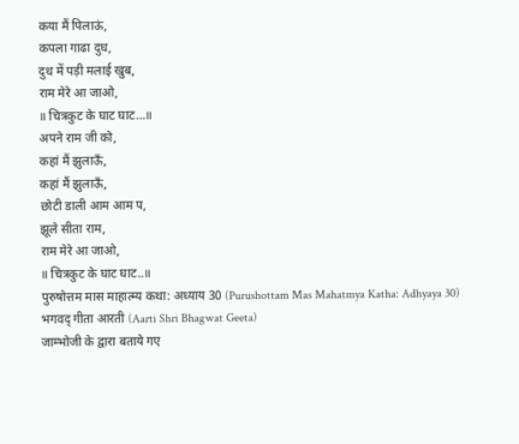कया मैं पिलाऊं,
कपला गाढा दुध,
दुध में पड़ी मलाई खुब,
राम मेरे आ जाओ,
॥ चित्रकुट के घाट घाट…॥
अपने राम जी को,
कहां मैं झुलाऊँ,
कहां मैं झुलाऊँ,
छोटी डाली आम आम प,
झूले सीता राम,
राम मेरे आ जाओ,
॥ चित्रकुट के घाट घाट..॥
पुरुषोत्तम मास माहात्म्य कथा: अध्याय 30 (Purushottam Mas Mahatmya Katha: Adhyaya 30)
भगवद् गीता आरती (Aarti Shri Bhagwat Geeta)
जाम्भोजी के द्वारा बताये गए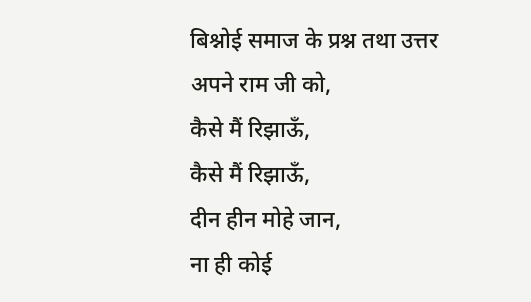बिश्नोई समाज के प्रश्न तथा उत्तर
अपने राम जी को,
कैसे मैं रिझाऊँ,
कैसे मैं रिझाऊँ,
दीन हीन मोहे जान,
ना ही कोई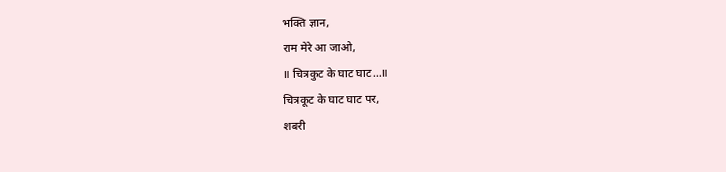भक्ति ज्ञान,
राम मेरे आ जाओ,
॥ चित्रकुट के घाट घाट…॥
चित्रकूट के घाट घाट पर,
शबरी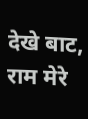देखे बाट,
राम मेरे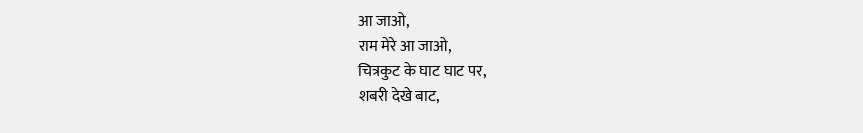आ जाओ,
राम मेरे आ जाओ,
चित्रकुट के घाट घाट पर,
शबरी देखे बाट,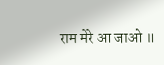राम मेरे आ जाओ ॥